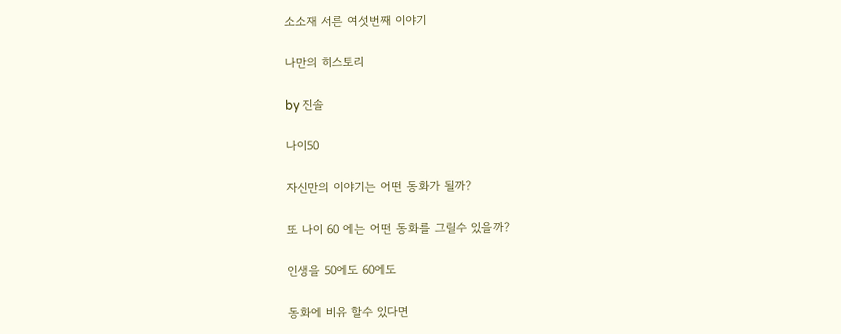소소재 서른 여섯번째 이야기

나만의 히스토리

by 진솔

나이50

자신만의 이야기는 어떤 동화가 될까?

또 나이 60 에는 어떤 동화를 그릴수 있을까?

인생을 50에도 60에도

동화에 비유 할수 있다면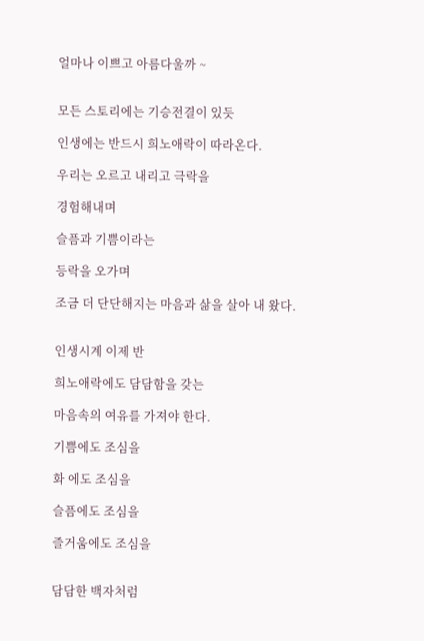얼마나 이쁘고 아름다울까 ~


모든 스토리에는 기승전결이 있듯

인생에는 반드시 희노애락이 따라온다.

우리는 오르고 내리고 극락을

경험해내며

슬픔과 기쁨이라는

등락을 오가며

조금 더 단단해지는 마음과 삶을 살아 내 왔다.


인생시계 이제 반

희노애락에도 담담함을 갖는

마음속의 여유를 가져야 한다.

기쁨에도 조심을

화 에도 조심을

슬픔에도 조심을

즐거움에도 조심을


담담한 백자처럼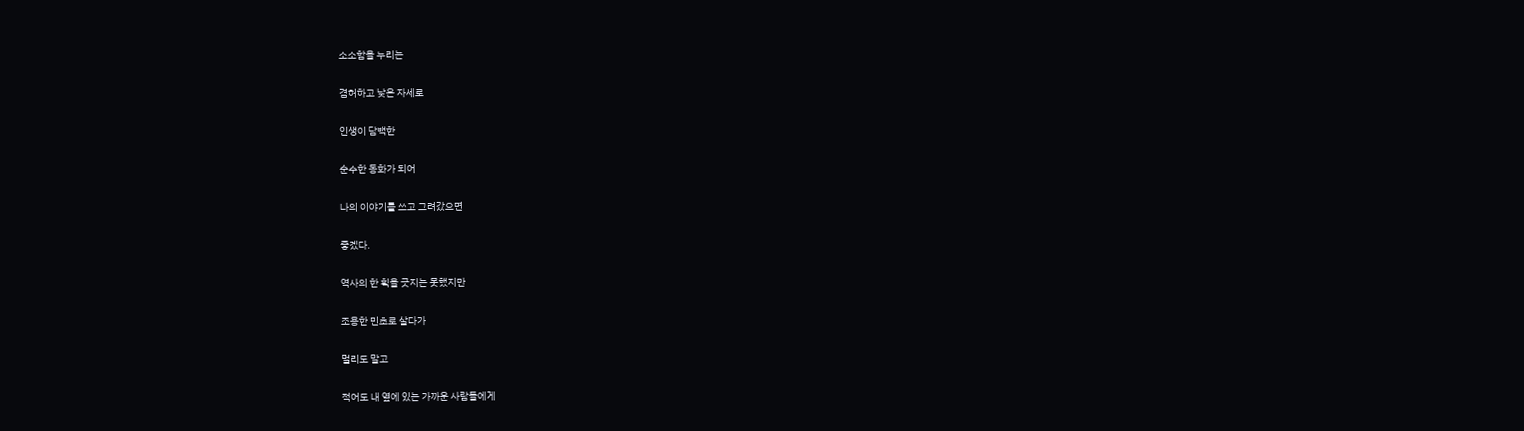소소함을 누리는

겸허하고 낮은 자세로

인생이 담백한

순수한 동화가 되어

나의 이야기를 쓰고 그려갔으면

좋겠다.

역사의 한 획을 긋지는 못했지만

조용한 민초로 살다가

멀리도 말고

적어도 내 옆에 있는 가까운 사람들에게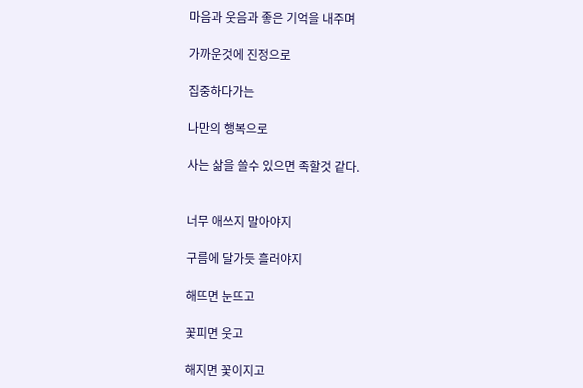마음과 웃음과 좋은 기억을 내주며

가까운것에 진정으로

집중하다가는

나만의 행복으로

사는 삶을 쓸수 있으면 족할것 같다.


너무 애쓰지 말아야지

구름에 달가듯 흘러야지

해뜨면 눈뜨고

꽃피면 웃고

해지면 꽃이지고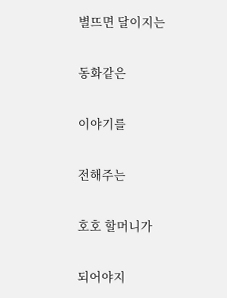별뜨면 달이지는

동화같은

이야기를

전해주는

호호 할머니가

되어야지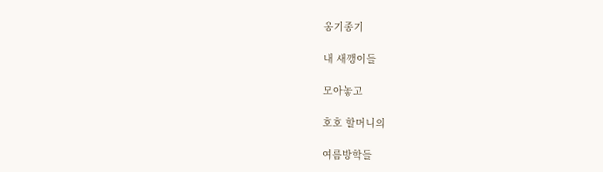옹기종기

내 새깽이들

모아놓고

호호 할머니의

여름방학들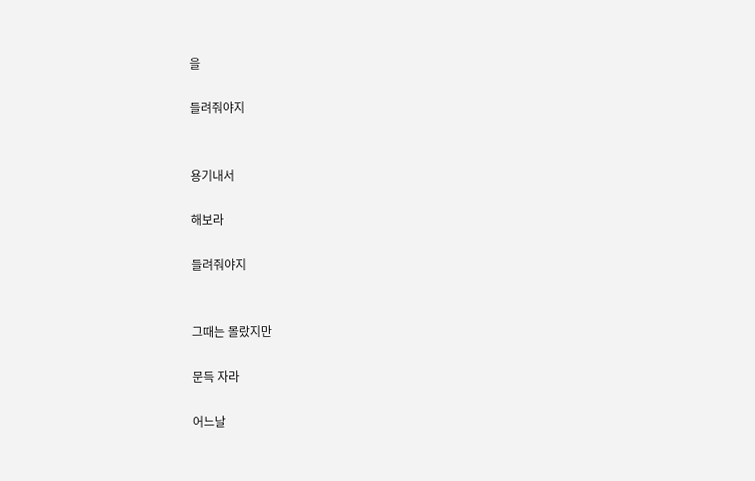을

들려줘야지


용기내서

해보라

들려줘야지


그때는 몰랐지만

문득 자라

어느날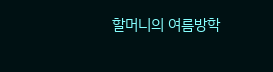할머니의 여름방학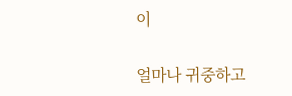이

얼마나 귀중하고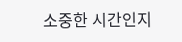소중한 시간인지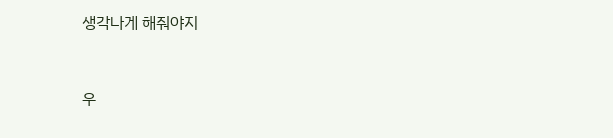생각나게 해줘야지


우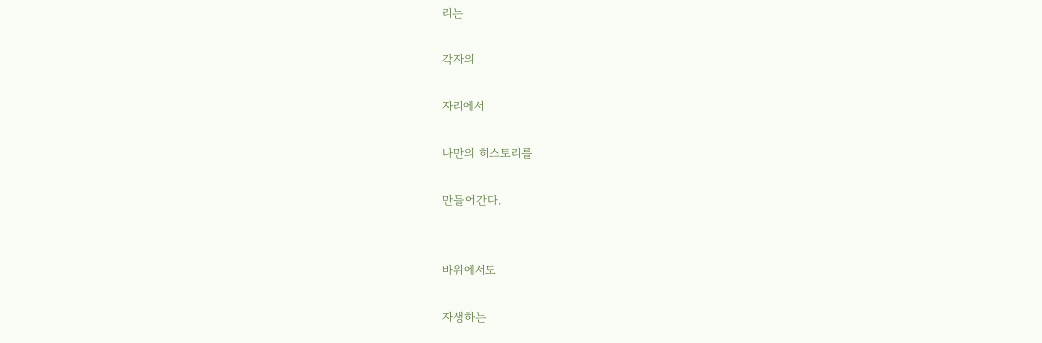리는

각자의

자리에서

나만의 히스토리를

만들어간다.


바위에서도

자생하는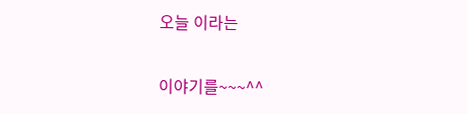오늘 이라는

이야기를~~~^^